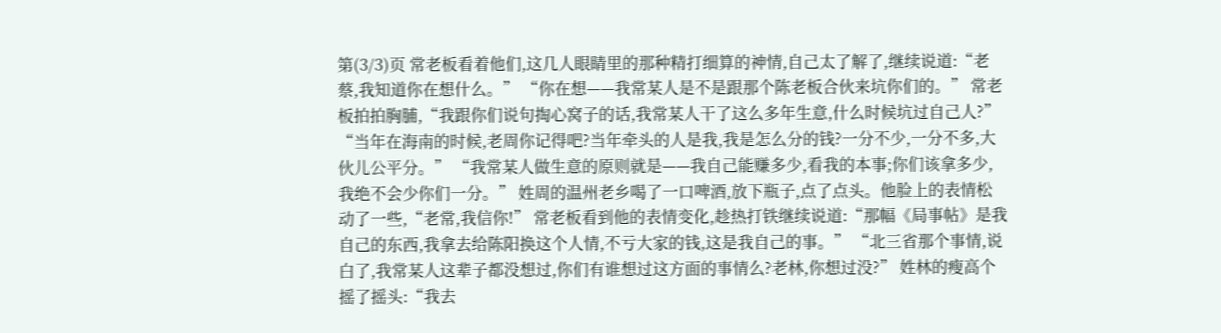第(3/3)页 常老板看着他们,这几人眼睛里的那种精打细算的神情,自己太了解了,继续说道:“老蔡,我知道你在想什么。” “你在想——我常某人是不是跟那个陈老板合伙来坑你们的。” 常老板拍拍胸脯,“我跟你们说句掏心窝子的话,我常某人干了这么多年生意,什么时候坑过自己人?” “当年在海南的时候,老周你记得吧?当年牵头的人是我,我是怎么分的钱?一分不少,一分不多,大伙儿公平分。” “我常某人做生意的原则就是——我自己能赚多少,看我的本事;你们该拿多少,我绝不会少你们一分。” 姓周的温州老乡喝了一口啤酒,放下瓶子,点了点头。他脸上的表情松动了一些,“老常,我信你!” 常老板看到他的表情变化,趁热打铁继续说道:“那幅《局事帖》是我自己的东西,我拿去给陈阳换这个人情,不亏大家的钱,这是我自己的事。” “北三省那个事情,说白了,我常某人这辈子都没想过,你们有谁想过这方面的事情么?老林,你想过没?” 姓林的瘦高个摇了摇头:“我去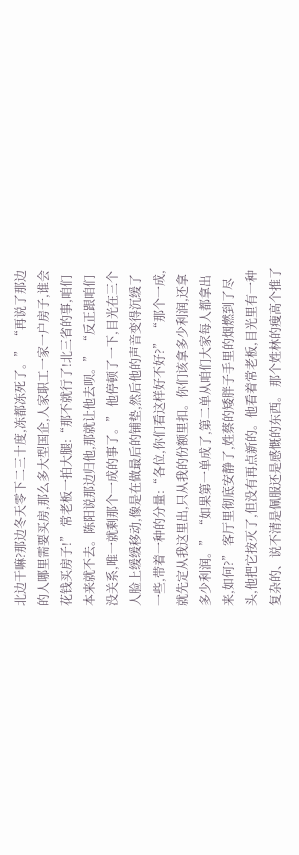北边干嘛?那边冬天零下二三十度,冻都冻死了。” “再说了那边的人哪里需要买房,那么多大型国企,人家职工一家一户房子,谁会花钱买房子!” 常老板一拍大腿:“那不就行了!北三省的事,咱们本来就不去。陈阳说那边归他,那就让他去呗。” “反正跟咱们没关系,唯一就剩那个一成的事了。” 他停顿了一下,目光在三个人脸上缓缓移动,像是在做最后的铺垫,然后他的声音变得沉缓了一些,带着一种的分量:“各位,你们看这样好不好?” “那个一成,就先定从我这里出,只从我的份额里扣。你们该拿多少利润,还拿多少利润。” “如果第一单成了,第二单从咱们大家每人都拿出来,如何?” 客厅里彻底安静了,姓蔡的矮胖子手里的烟燃到了尽头,他把它按灭了,但没有再点新的。他看着常老板,目光里有一种复杂的、说不清是佩服还是感慨的东西。 那个姓林的瘦高个推了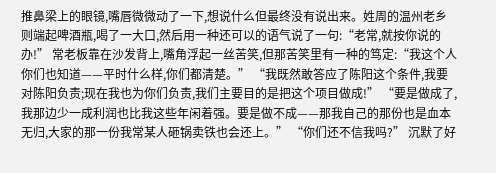推鼻梁上的眼镜,嘴唇微微动了一下,想说什么但最终没有说出来。姓周的温州老乡则端起啤酒瓶,喝了一大口,然后用一种还可以的语气说了一句:“老常,就按你说的办!” 常老板靠在沙发背上,嘴角浮起一丝苦笑,但那苦笑里有一种的笃定:“我这个人你们也知道——平时什么样,你们都清楚。” “我既然敢答应了陈阳这个条件,我要对陈阳负责;现在我也为你们负责,我们主要目的是把这个项目做成!” “要是做成了,我那边少一成利润也比我这些年闲着强。要是做不成——那我自己的那份也是血本无归,大家的那一份我常某人砸锅卖铁也会还上。” “你们还不信我吗?” 沉默了好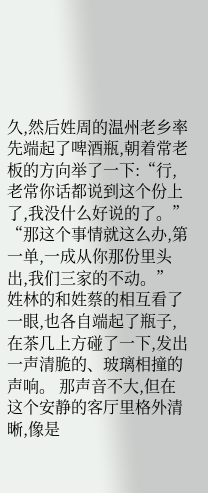久,然后姓周的温州老乡率先端起了啤酒瓶,朝着常老板的方向举了一下:“行,老常你话都说到这个份上了,我没什么好说的了。” “那这个事情就这么办,第一单,一成从你那份里头出,我们三家的不动。” 姓林的和姓蔡的相互看了一眼,也各自端起了瓶子,在茶几上方碰了一下,发出一声清脆的、玻璃相撞的声响。 那声音不大,但在这个安静的客厅里格外清晰,像是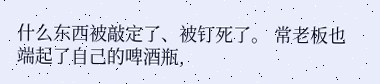什么东西被敲定了、被钉死了。 常老板也端起了自己的啤酒瓶,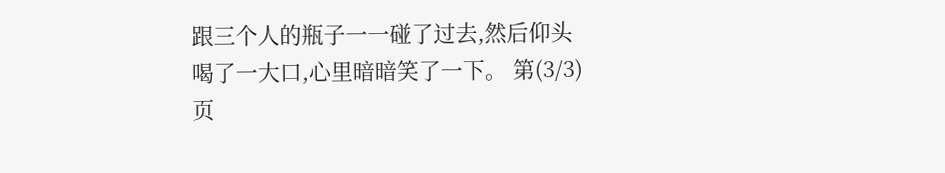跟三个人的瓶子一一碰了过去,然后仰头喝了一大口,心里暗暗笑了一下。 第(3/3)页